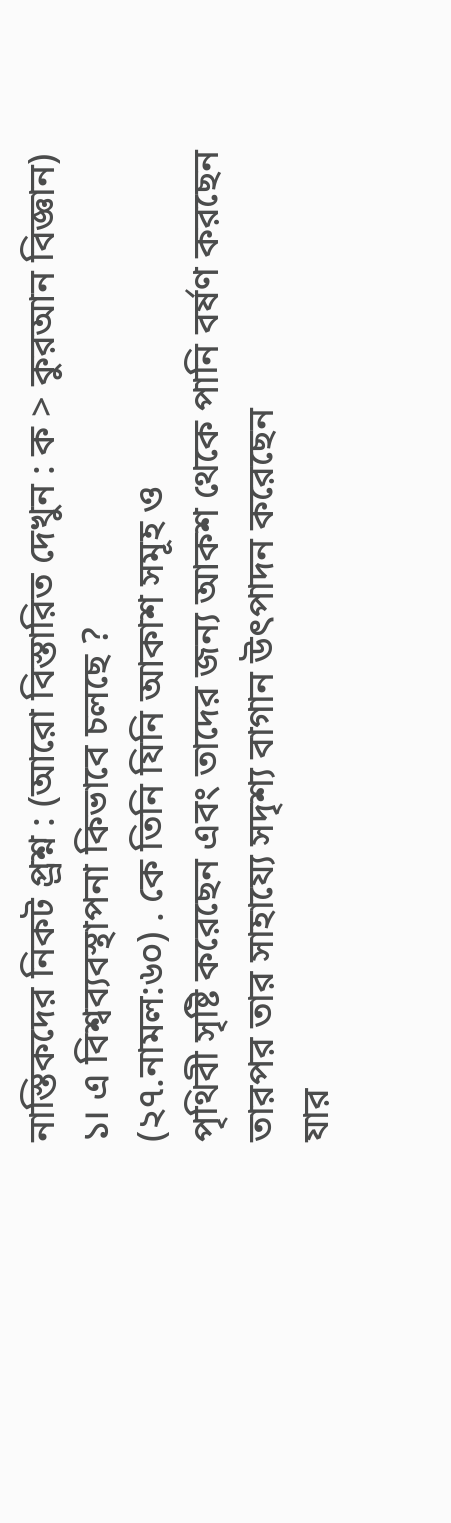নাস্তিকদের নিকট প্র্রশ্ন : (আরো বিস্তারিত দেখুন : ক > কুরআন বিজ্ঞান)
১। এ বিশ্বব্যবস্থাপনা কিভাবে চলছে ?
(২৭.নামল:৬০) . কে তিনি যিনি আকাশ সমূহ ও
পৃথিবী সৃষ্টি করেছেন এবং তাদের জন্য আকশ থেকে পানি বর্ষণ করছেন তারপর তার সাহায্যে সদৃশ্য বাগান উৎপাদন করেছেন
যার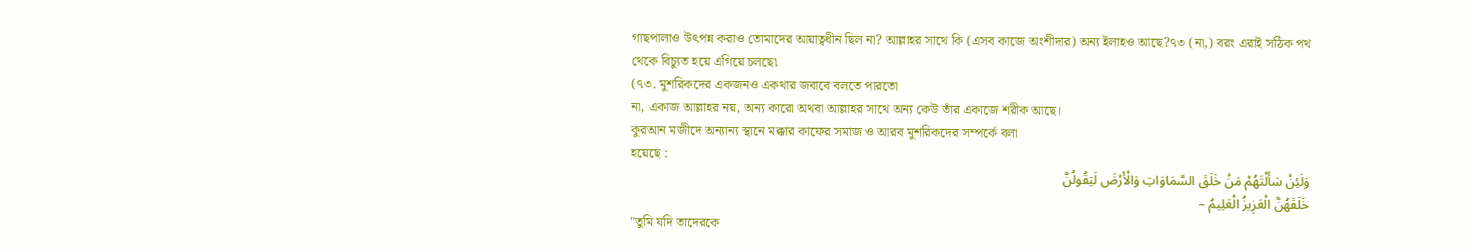গাছপালাও উৎপন্ন করাও তোমাদের আয়াত্বধীন ছিল না? আল্লাহর সাথে কি (এসব কাজে অংশীদার) অন্য ইলাহও আছে?৭৩ (না,) বরং এরাই সঠিক পথ
থেকে বিচ্যুত হয়ে এগিয়ে চলছে৷
(৭৩. মুশরিকদের একজনও একথার জবাবে বলতে পারতো
না, একাজ আল্লাহর নয়, অন্য কারো অথবা আল্লাহর সাথে অন্য কেউ তাঁর একাজে শরীক আছে।
কুরআন মজীদে অন্যান্য স্থানে মক্কার কাফের সমাজ ও আরব মুশরিকদের সম্পর্কে বলা
হয়েছে :
وَلَئِنْ سَأَلْتَهُمْ مَنْ خَلَقَ السَّمَاوَاتِ وَالْأَرْضَ لَيَقُولُنَّ
خَلَقَهُنَّ الْعَزِيزُ الْعَلِيمُ –
"তুমি যদি তাদেরকে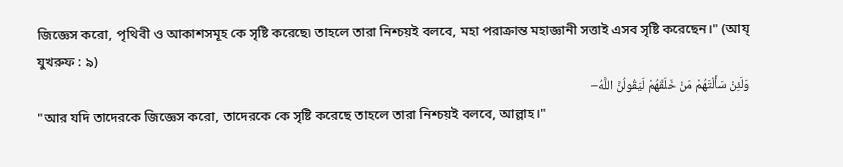জিজ্ঞেস করো, পৃথিবী ও আকাশসমূহ কে সৃষ্টি করেছে৷ তাহলে তারা নিশ্চয়ই বলবে, মহা পরাক্রান্ত মহাজ্ঞানী সত্তাই এসব সৃষ্টি করেছেন।" (আয্ যুখরুফ : ৯)
وَلَئِنْ سَأَلْتَهُمْ مَنْ خَلَقَهُمْ لَيَقُولُنَّ اللَّهُ–
"আর যদি তাদেরকে জিজ্ঞেস করো, তাদেরকে কে সৃষ্টি করেছে তাহলে তারা নিশ্চয়ই বলবে, আল্লাহ।"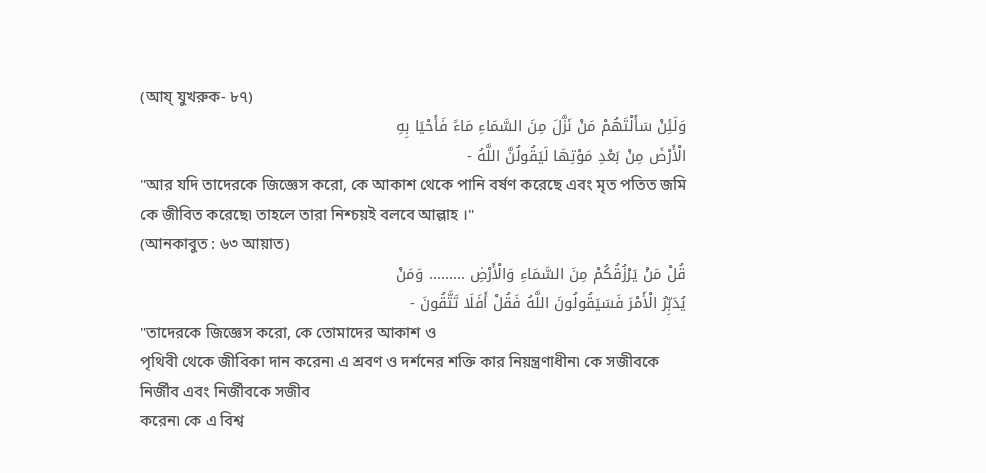(আয্ যুখরুক- ৮৭)
وَلَئِنْ سَأَلْتَهُمْ مَنْ نَزَّلَ مِنَ السَّمَاءِ مَاءً فَأَحْيَا بِهِ
الْأَرْضَ مِنْ بَعْدِ مَوْتِهَا لَيَقُولُنَّ اللَّهُ -
"আর যদি তাদেরকে জিজ্ঞেস করো, কে আকাশ থেকে পানি বর্ষণ করেছে এবং মৃত পতিত জমি কে জীবিত করেছে৷ তাহলে তারা নিশ্চয়ই বলবে আল্লাহ ।"
(আনকাবুত : ৬৩ আয়াত)
قُلْ مَنْ يَرْزُقُكُمْ مِنَ السَّمَاءِ وَالْأَرْضِ ......... وَمَنْ
يُدَبِّرُ الْأَمْرَ فَسَيَقُولُونَ اللَّهُ فَقُلْ أَفَلَا تَتَّقُونَ -
"তাদেরকে জিজ্ঞেস করো, কে তোমাদের আকাশ ও
পৃথিবী থেকে জীবিকা দান করেন৷ এ শ্রবণ ও দর্শনের শক্তি কার নিয়ন্ত্রণাধীন৷ কে সজীবকে নির্জীব এবং নির্জীবকে সজীব
করেন৷ কে এ বিশ্ব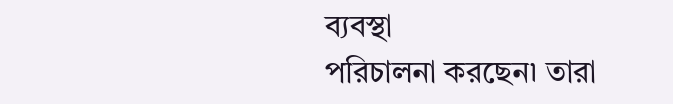ব্যবস্থা
পরিচালনা করছেন৷ তারা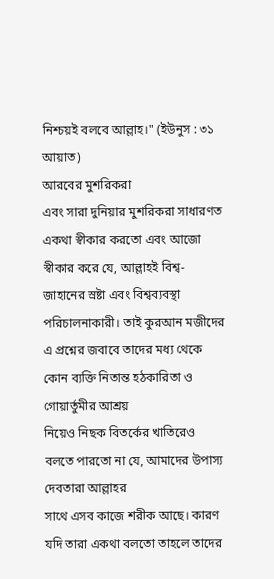নিশ্চয়ই বলবে আল্লাহ।" (ইউনুস : ৩১ আয়াত)
আরবের মুশরিকরা
এবং সারা দুনিয়ার মুশরিকরা সাধারণত একথা স্বীকার করতো এবং আজো স্বীকার করে যে, আল্লাহই বিশ্ব-জাহানের স্রষ্টা এবং বিশ্বব্যবস্থা
পরিচালনাকারী। তাই কুরআন মজীদের
এ প্রশ্নের জবাবে তাদের মধ্য থেকে কোন ব্যক্তি নিতান্ত হঠকারিতা ও গোয়ার্তুমীর আশ্রয়
নিয়েও নিছক বিতর্কের খাতিরেও বলতে পারতো না যে, আমাদের উপাস্য দেবতারা আল্লাহর
সাথে এসব কাজে শরীক আছে। কারণ যদি তারা একথা বলতো তাহলে তাদের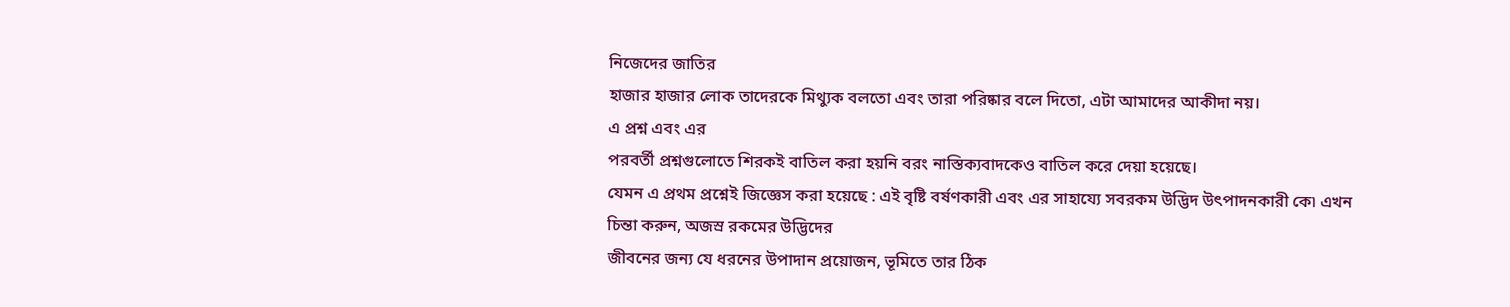নিজেদের জাতির
হাজার হাজার লোক তাদেরকে মিথ্যুক বলতো এবং তারা পরিষ্কার বলে দিতো, এটা আমাদের আকীদা নয়।
এ প্রশ্ন এবং এর
পরবর্তী প্রশ্নগুলোতে শিরকই বাতিল করা হয়নি বরং নাস্তিক্যবাদকেও বাতিল করে দেয়া হয়েছে।
যেমন এ প্রথম প্রশ্নেই জিজ্ঞেস করা হয়েছে : এই বৃষ্টি বর্ষণকারী এবং এর সাহায্যে সবরকম উদ্ভিদ উৎপাদনকারী কে৷ এখন
চিন্তা করুন, অজস্র রকমের উদ্ভিদের
জীবনের জন্য যে ধরনের উপাদান প্রয়োজন, ভূমিতে তার ঠিক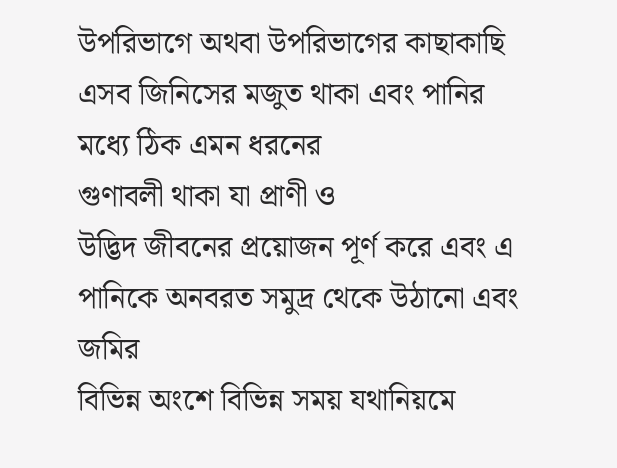উপরিভাগে অথবা উপরিভাগের কাছাকাছি এসব জিনিসের মজুত থাকা এবং পানির মধ্যে ঠিক এমন ধরনের
গুণাবলী থাকা যা প্রাণী ও
উদ্ভিদ জীবনের প্রয়োজন পূর্ণ করে এবং এ পানিকে অনবরত সমুদ্র থেকে উঠানো এবং জমির
বিভিন্ন অংশে বিভিন্ন সময় যথানিয়মে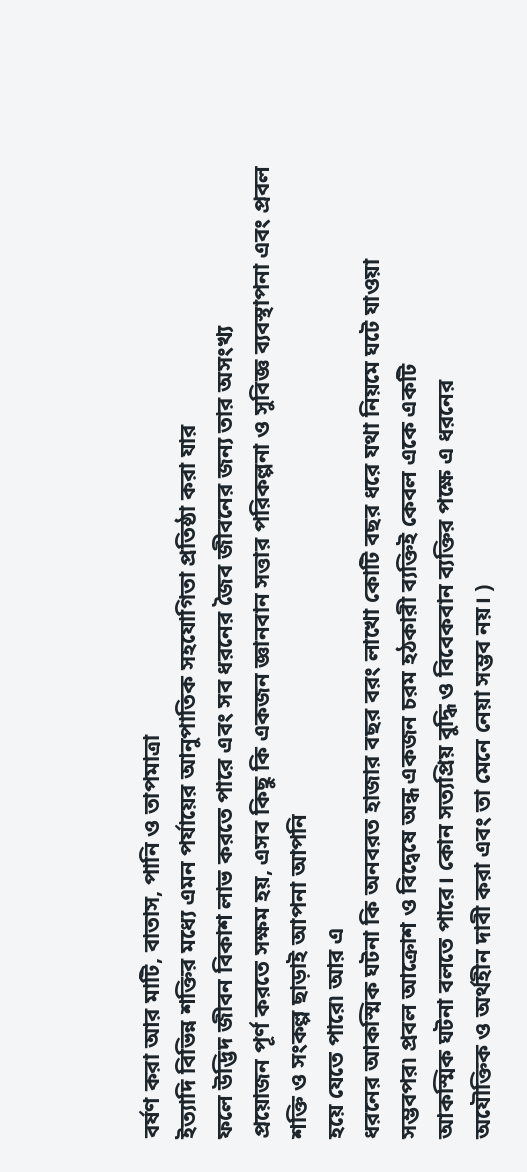বর্ষণ করা আর মাটি, বাতাস, পানি ও তাপমাত্রা
ইত্যাদি বিভিন্ন শক্তির মধ্যে এমন পর্যায়ের আনুপাতিক সহযোগিতা প্রতিষ্ঠা করা যার
ফলে উদ্ভিদ জীবন বিকাশ লাভ করতে পারে এবং সব ধরনের জৈব জীবনের জন্য তার অসংখ্য
প্রয়োজন পূর্ণ করতে সক্ষম হয়, এসব কিছু কি একজন জ্ঞানবান সত্তার পরিকল্পনা ও সুবিজ্ঞ ব্যবস্থাপনা এবং প্রবল শক্তি ও সংকল্প ছাড়াই আপনা আপনি
হয়ে যেতে পারে৷ আর এ
ধরনের আকস্মিক ঘটনা কি অনবরত হাজার বছর বরং লাখো কোটি বছর ধরে যথা নিয়মে ঘটে যাওয়া
সম্ভবপর৷ প্রবল আক্রোশ ও বিদ্বেষে অন্ধ একজন চরম হঠকারী ব্যক্তিই কেবল একে একটি
আকস্মিক ঘটনা বলতে পারে। কোন সত্যপ্রিয় বুদ্ধি ও বিবেকবান ব্যক্তির পক্ষে এ ধরনের
অযৌক্তিক ও অর্থহীন দাবী করা এবং তা মেনে নেয়া সম্ভব নয়। )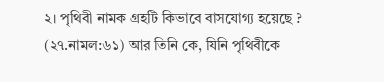২। পৃথিবী নামক গ্রহটি কিভাবে বাসযোগ্য হয়েছে ?
(২৭.নামল:৬১) আর তিনি কে, যিনি পৃথিবীকে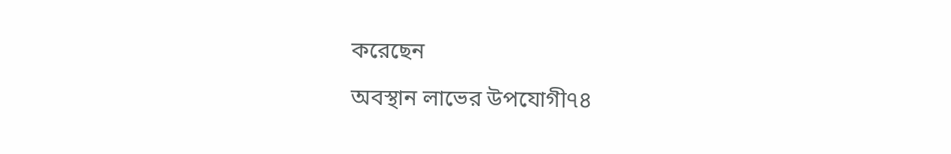করেছেন
অবস্থান লাভের উপযোগী৭৪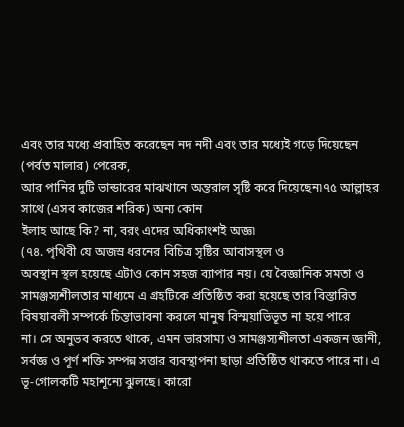এবং তার মধ্যে প্রবাহিত করেছেন নদ নদী এবং তার মধ্যেই গড়ে দিয়েছেন (পর্বত মালার) পেরেক,
আর পানির দুটি ভান্ডারের মাঝখানে অন্তরাল সৃষ্টি করে দিয়েছেন৷৭৫ আল্লাহর সাথে (এসব কাজের শরিক) অন্য কোন
ইলাহ আছে কি? না, বরং এদের অধিকাংশই অজ্ঞ৷
(৭৪. পৃথিবী যে অজস্র ধরনের বিচিত্র সৃষ্টির আবাসস্থল ও
অবস্থান স্থল হয়েছে এটাও কোন সহজ ব্যাপার নয়। যে বৈজ্ঞানিক সমতা ও
সামঞ্জস্যশীলতার মাধ্যমে এ গ্রহটিকে প্রতিষ্ঠিত করা হয়েছে তার বিস্তারিত বিষয়াবলী সম্পর্কে চিন্তাভাবনা করলে মানুষ বিস্ময়াভিভূত না হয়ে পারে
না। সে অনুভব করতে থাকে, এমন ভারসাম্য ও সামঞ্জস্যশীলতা একজন জ্ঞানী, সর্বজ্ঞ ও পূর্ণ শক্তি সম্পন্ন সত্তার ব্যবস্থাপনা ছাড়া প্রতিষ্ঠিত থাকতে পারে না। এ ভূ-গোলকটি মহাশূন্যে ঝুলছে। কারো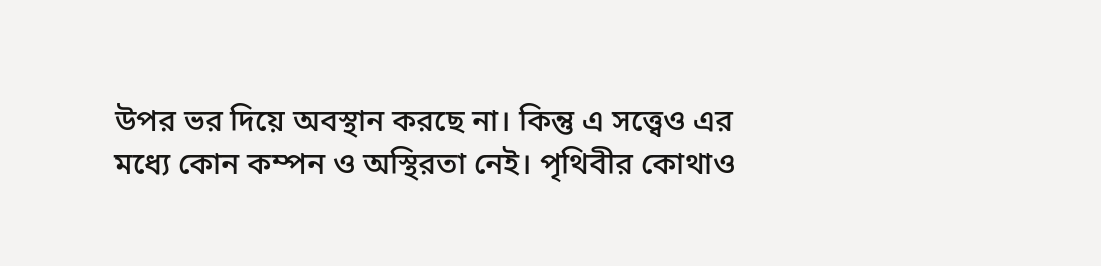উপর ভর দিয়ে অবস্থান করছে না। কিন্তু এ সত্ত্বেও এর
মধ্যে কোন কম্পন ও অস্থিরতা নেই। পৃথিবীর কোথাও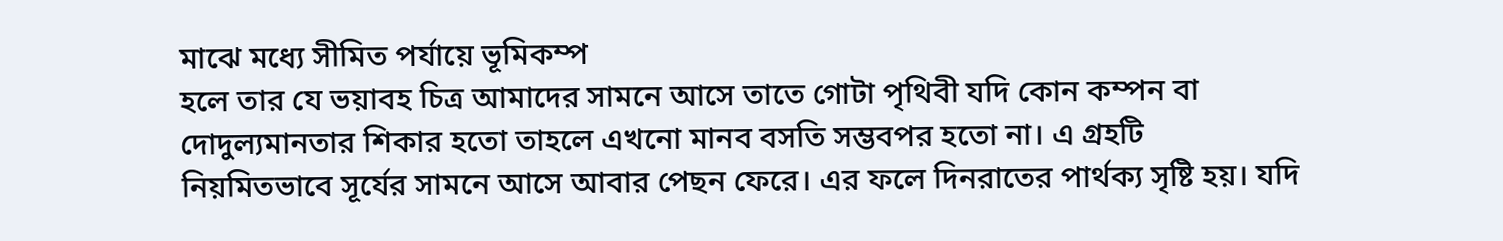মাঝে মধ্যে সীমিত পর্যায়ে ভূমিকম্প
হলে তার যে ভয়াবহ চিত্র আমাদের সামনে আসে তাতে গোটা পৃথিবী যদি কোন কম্পন বা দোদুল্যমানতার শিকার হতো তাহলে এখনো মানব বসতি সম্ভবপর হতো না। এ গ্রহটি
নিয়মিতভাবে সূর্যের সামনে আসে আবার পেছন ফেরে। এর ফলে দিনরাতের পার্থক্য সৃষ্টি হয়। যদি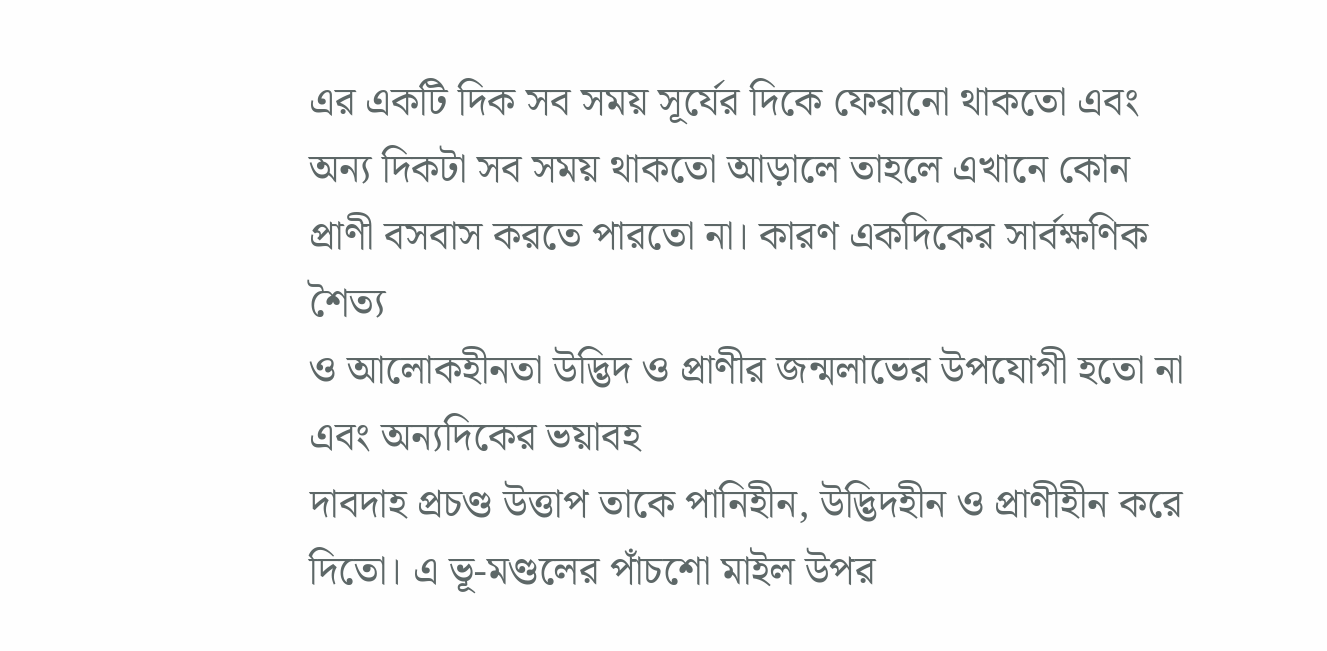এর একটি দিক সব সময় সূর্যের দিকে ফেরানো থাকতো এবং অন্য দিকটা সব সময় থাকতো আড়ালে তাহলে এখানে কোন প্রাণী বসবাস করতে পারতো না। কারণ একদিকের সার্বক্ষণিক শৈত্য
ও আলোকহীনতা উদ্ভিদ ও প্রাণীর জন্মলাভের উপযোগী হতো না এবং অন্যদিকের ভয়াবহ
দাবদাহ প্রচণ্ড উত্তাপ তাকে পানিহীন, উদ্ভিদহীন ও প্রাণীহীন করে দিতো। এ ভূ-মণ্ডলের পাঁচশো মাইল উপর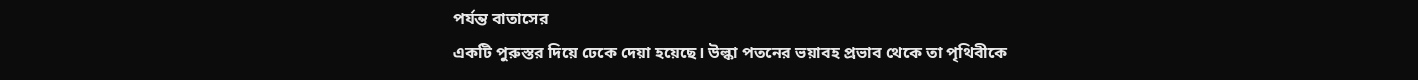পর্যন্ত বাতাসের
একটি পুরুস্তর দিয়ে ঢেকে দেয়া হয়েছে। উল্কা পতনের ভয়াবহ প্রভাব থেকে তা পৃথিবীকে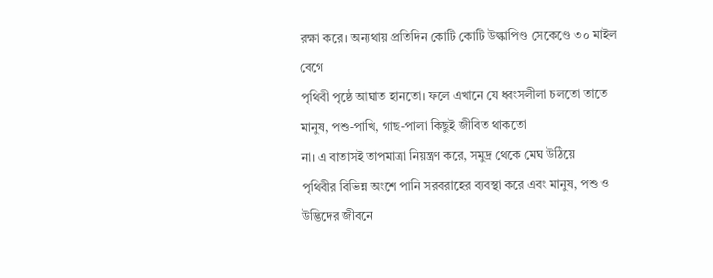রক্ষা করে। অন্যথায় প্রতিদিন কোটি কোটি উল্কাপিণ্ড সেকেণ্ডে ৩০ মাইল বেগে
পৃথিবী পৃষ্ঠে আঘাত হানতো। ফলে এখানে যে ধ্বংসলীলা চলতো তাতে
মানুষ, পশু-পাখি, গাছ-পালা কিছুই জীবিত থাকতো
না। এ বাতাসই তাপমাত্রা নিয়ন্ত্রণ করে, সমুদ্র থেকে মেঘ উঠিয়ে
পৃথিবীর বিভিন্ন অংশে পানি সরবরাহের ব্যবস্থা করে এবং মানুষ, পশু ও উদ্ভিদের জীবনে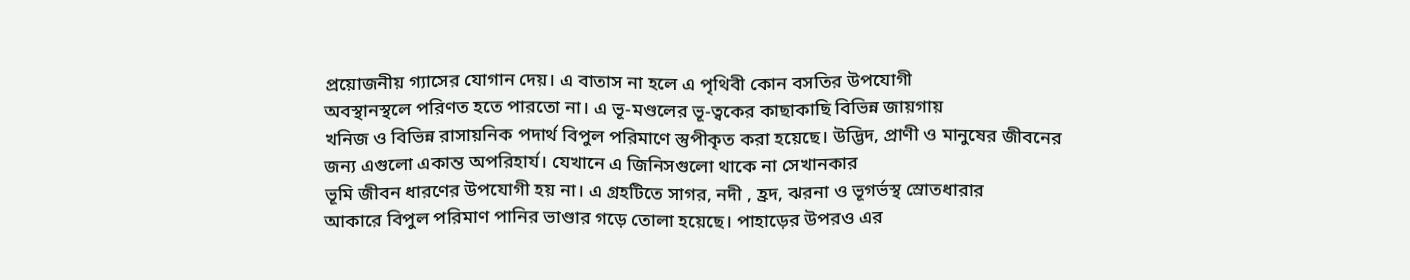প্রয়োজনীয় গ্যাসের যোগান দেয়। এ বাতাস না হলে এ পৃথিবী কোন বসতির উপযোগী
অবস্থানস্থলে পরিণত হতে পারতো না। এ ভূ-মণ্ডলের ভূ-ত্বকের কাছাকাছি বিভিন্ন জায়গায়
খনিজ ও বিভিন্ন রাসায়নিক পদার্থ বিপুল পরিমাণে স্তুপীকৃত করা হয়েছে। উদ্ভিদ, প্রাণী ও মানুষের জীবনের
জন্য এগুলো একান্ত অপরিহার্য। যেখানে এ জিনিসগুলো থাকে না সেখানকার
ভূমি জীবন ধারণের উপযোগী হয় না। এ গ্রহটিতে সাগর, নদী , হ্রদ, ঝরনা ও ভূগর্ভস্থ স্রোতধারার
আকারে বিপুল পরিমাণ পানির ভাণ্ডার গড়ে তোলা হয়েছে। পাহাড়ের উপরও এর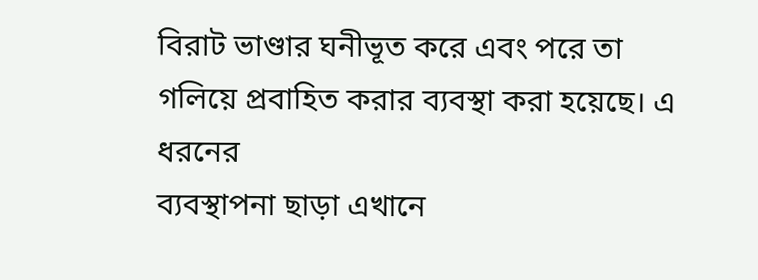বিরাট ভাণ্ডার ঘনীভূত করে এবং পরে তা গলিয়ে প্রবাহিত করার ব্যবস্থা করা হয়েছে। এ ধরনের
ব্যবস্থাপনা ছাড়া এখানে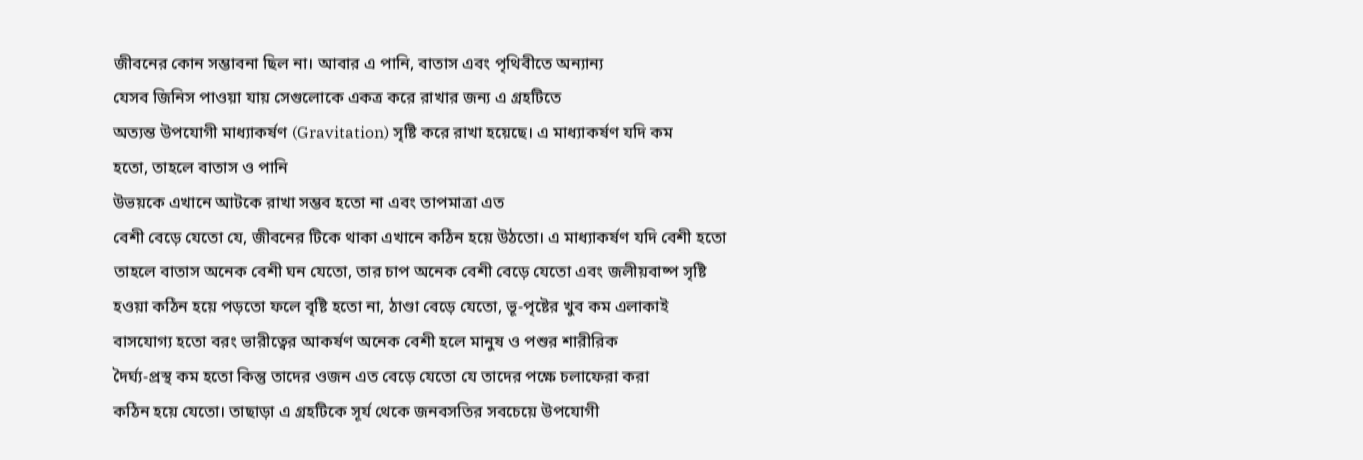জীবনের কোন সম্ভাবনা ছিল না। আবার এ পানি, বাতাস এবং পৃথিবীতে অন্যান্য
যেসব জিনিস পাওয়া যায় সেগুলোকে একত্র করে রাখার জন্য এ গ্রহটিতে
অত্যন্ত উপযোগী মাধ্যাকর্ষণ (Gravitation) সৃষ্টি করে রাখা হয়েছে। এ মাধ্যাকর্ষণ যদি কম
হতো, তাহলে বাতাস ও পানি
উভয়কে এখানে আটকে রাখা সম্ভব হতো না এবং তাপমাত্রা এত
বেশী বেড়ে যেতো যে, জীবনের টিকে থাকা এখানে কঠিন হয়ে উঠতো। এ মাধ্যাকর্ষণ যদি বেশী হতো
তাহলে বাতাস অনেক বেশী ঘন যেতো, তার চাপ অনেক বেশী বেড়ে যেতো এবং জলীয়বাষ্প সৃষ্টি
হওয়া কঠিন হয়ে পড়তো ফলে বৃষ্টি হতো না, ঠাণ্ডা বেড়ে যেতো, ভূ-পৃষ্টের খুব কম এলাকাই
বাসযোগ্য হতো বরং ভারীত্বের আকর্ষণ অনেক বেশী হলে মানুষ ও পশুর শারীরিক
দৈর্ঘ্য-প্রস্থ কম হতো কিন্তু তাদের ওজন এত বেড়ে যেতো যে তাদের পক্ষে চলাফেরা করা
কঠিন হয়ে যেতো। তাছাড়া এ গ্রহটিকে সূর্য থেকে জনবসতির সবচেয়ে উপযোগী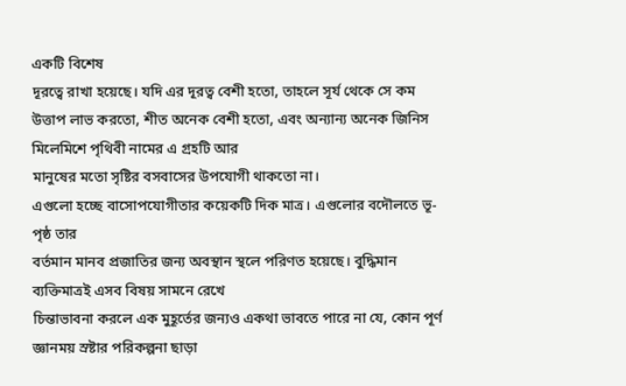একটি বিশেষ
দূরত্বে রাখা হয়েছে। যদি এর দূরত্ব বেশী হতো, তাহলে সূর্য থেকে সে কম উত্তাপ লাভ করতো, শীত অনেক বেশী হতো, এবং অন্যান্য অনেক জিনিস মিলেমিশে পৃথিবী নামের এ গ্রহটি আর
মানুষের মতো সৃষ্টির বসবাসের উপযোগী থাকতো না।
এগুলো হচ্ছে বাসোপযোগীতার কয়েকটি দিক মাত্র। এগুলোর বদৌলতে ভূ-পৃষ্ঠ তার
বর্তমান মানব প্রজাতির জন্য অবস্থান স্থলে পরিণত হয়েছে। বুদ্ধিমান
ব্যক্তিমাত্রই এসব বিষয় সামনে রেখে
চিন্তাভাবনা করলে এক মুহূর্তের জন্যও একথা ভাবতে পারে না যে, কোন পূর্ণ জ্ঞানময় স্রষ্টার পরিকল্পনা ছাড়া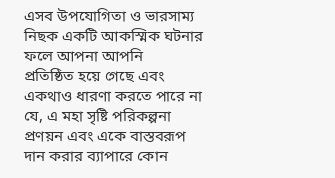এসব উপযোগিতা ও ভারসাম্য
নিছক একটি আকস্মিক ঘটনার ফলে আপনা আপনি
প্রতিষ্ঠিত হয়ে গেছে এবং একথাও ধারণা করতে পারে না যে, এ মহা সৃষ্টি পরিকল্পনা প্রণয়ন এবং একে বাস্তবরূপ দান করার ব্যাপারে কোন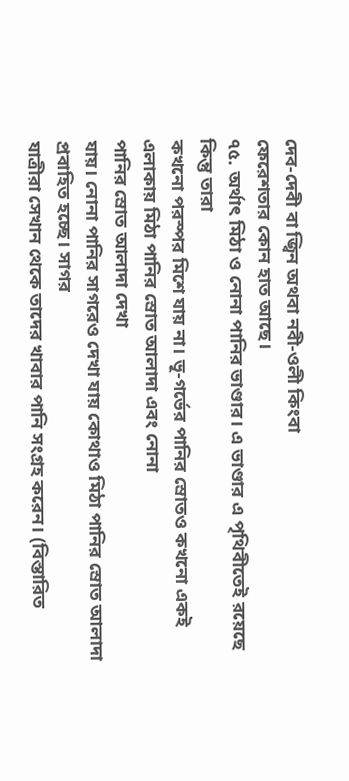দেব-দেবী বা জ্বিন অথবা নবী-ওলী কিংবা
ফেরেশতার কোন হাত আছে।
৭৫. অর্থাৎ মিঠা ও নোনা পানির ভাণ্ডার। এ ভাণ্ডার এ পৃথিবীতেই রয়েছে কিন্তু তারা
কখনো পরস্পর মিশে যায় না। ভূ-গর্ভের পানির স্রোতও কখনো একই এলাকায় মিঠা পানির স্রোত আলাদা এবং নোনা
পানির স্রোত আলাদা দেখা
যায়। নোনা পানির সাগরেও দেখা যায় কোথাও মিঠা পানির স্রোত আলাদা প্রবাহিত হচ্ছে। সাগর
যাত্রীরা সেখান থেকে তাদের খাবার পানি সংগ্রহ করেন। (বিস্তারিত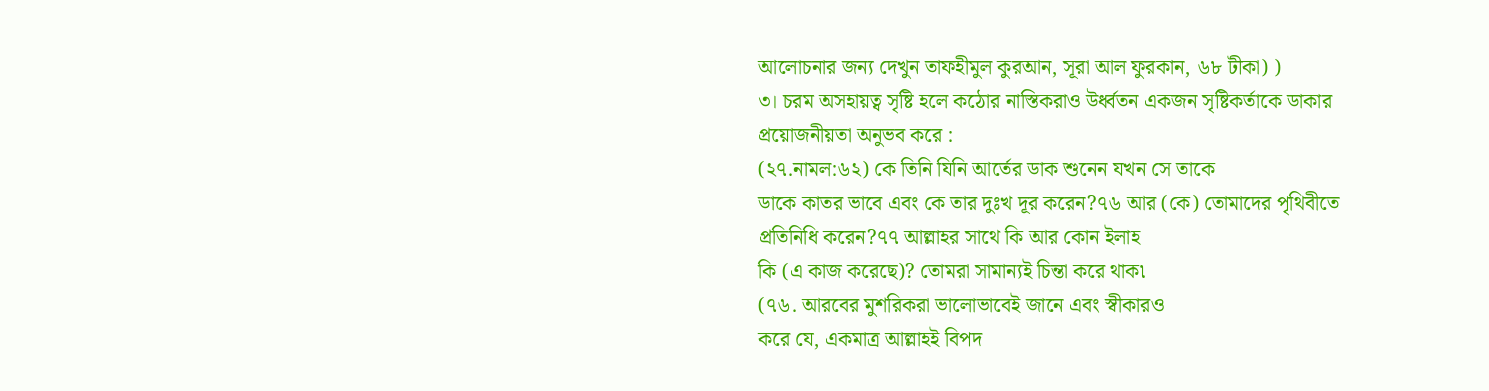আলোচনার জন্য দেখুন তাফহীমুল কুরআন, সূরা আল ফুরকান, ৬৮ টীকা) )
৩। চরম অসহায়ত্ব সৃষ্টি হলে কঠোর নাস্তিকরাও উর্ধ্বতন একজন সৃষ্টিকর্তাকে ডাকার প্রয়োজনীয়তা অনুভব করে :
(২৭.নামল:৬২) কে তিনি যিনি আর্তের ডাক শুনেন যখন সে তাকে
ডাকে কাতর ভাবে এবং কে তার দুঃখ দূর করেন?৭৬ আর (কে) তোমাদের পৃথিবীতে
প্রতিনিধি করেন?৭৭ আল্লাহর সাথে কি আর কোন ইলাহ
কি (এ কাজ করেছে)? তোমরা সামান্যই চিন্তা করে থাক৷
(৭৬. আরবের মুশরিকরা ভালোভাবেই জানে এবং স্বীকারও
করে যে, একমাত্র আল্লাহই বিপদ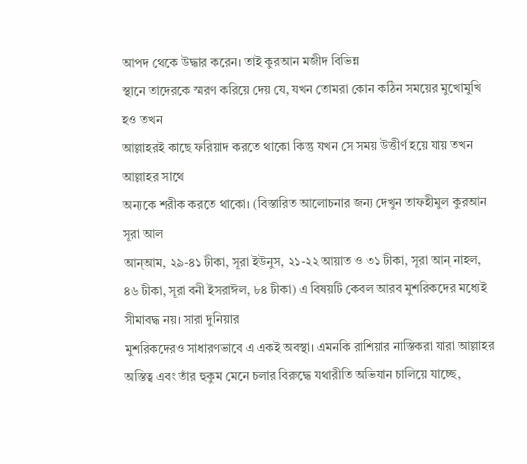আপদ থেকে উদ্ধার করেন। তাই কুরআন মজীদ বিভিন্ন
স্থানে তাদেরকে স্মরণ করিয়ে দেয় যে, যখন তোমরা কোন কঠিন সময়ের মুখোমুখি হও তখন
আল্লাহরই কাছে ফরিয়াদ করতে থাকো কিন্তু যখন সে সময় উত্তীর্ণ হয়ে যায় তখন আল্লাহর সাথে
অন্যকে শরীক করতে থাকো। (বিস্তারিত আলোচনার জন্য দেখুন তাফহীমুল কুরআন সূরা আল
আন্আম, ২৯-৪১ টীকা, সূরা ইউনুস, ২১-২২ আয়াত ও ৩১ টীকা, সূরা আন্ নাহল, ৪৬ টীকা, সূরা বনী ইসরাঈল, ৮৪ টীকা) এ বিষয়টি কেবল আরব মুশরিকদের মধ্যেই সীমাবদ্ধ নয়। সারা দুনিয়ার
মুশরিকদেরও সাধারণভাবে এ একই অবস্থা। এমনকি রাশিয়ার নাস্তিকরা যারা আল্লাহর
অস্তিত্ব এবং তাঁর হুকুম মেনে চলার বিরুদ্ধে যথারীতি অভিযান চালিয়ে যাচ্ছে,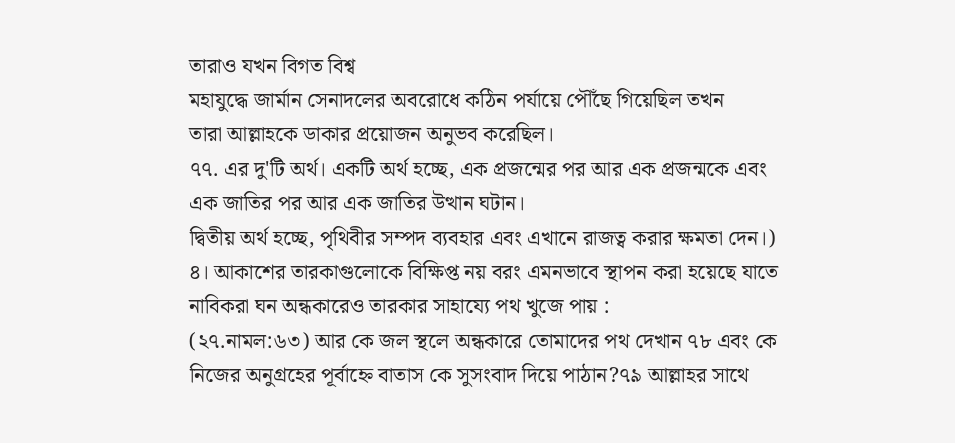তারাও যখন বিগত বিশ্ব
মহাযুদ্ধে জার্মান সেনাদলের অবরোধে কঠিন পর্যায়ে পৌঁছে গিয়েছিল তখন
তারা আল্লাহকে ডাকার প্রয়োজন অনুভব করেছিল।
৭৭. এর দু'টি অর্থ। একটি অর্থ হচ্ছে, এক প্রজন্মের পর আর এক প্রজন্মকে এবং এক জাতির পর আর এক জাতির উত্থান ঘটান।
দ্বিতীয় অর্থ হচ্ছে, পৃথিবীর সম্পদ ব্যবহার এবং এখানে রাজত্ব করার ক্ষমতা দেন।)
৪। আকাশের তারকাগুলোকে বিক্ষিপ্ত নয় বরং এমনভাবে স্থাপন করা হয়েছে যাতে নাবিকরা ঘন অন্ধকারেও তারকার সাহায্যে পথ খুজে পায় :
(২৭.নামল:৬৩) আর কে জল স্থলে অন্ধকারে তোমাদের পথ দেখান ৭৮ এবং কে নিজের অনুগ্রহের পূর্বাহ্নে বাতাস কে সুসংবাদ দিয়ে পাঠান?৭৯ আল্লাহর সাথে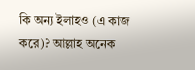কি অন্য ইলাহও (এ কাজ করে)? আল্লাহ অনেক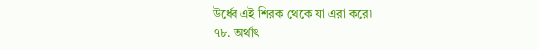উর্ধ্বে এই শিরক থেকে যা এরা করে৷
৭৮. অর্থাৎ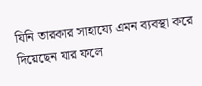যিনি তারকার সাহায্যে এমন ব্যবস্থা করে
দিয়েছেন যার ফলে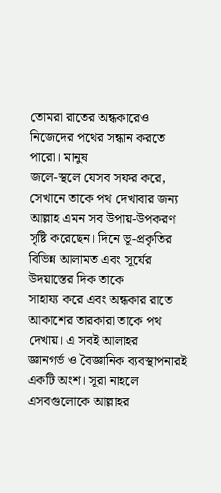তোমরা রাতের অন্ধকারেও নিজেদের পথের সন্ধান করতে পারো। মানুষ
জলে-স্থলে যেসব সফর করে, সেখানে তাকে পথ দেখাবার জন্য আল্লাহ এমন সব উপায়-উপকরণ
সৃষ্টি করেছেন। দিনে ভূ-প্রকৃতির বিভিন্ন আলামত এবং সূর্যের উদয়াস্তের দিক তাকে
সাহায্য করে এবং অন্ধকার রাতে আকাশের তারকারা তাকে পথ দেখায়। এ সবই আলাহর
জ্ঞানগর্ভ ও বৈজ্ঞানিক ব্যবস্থাপনারই একটি অংশ। সূরা নাহলে এসবগুলোকে আল্লাহর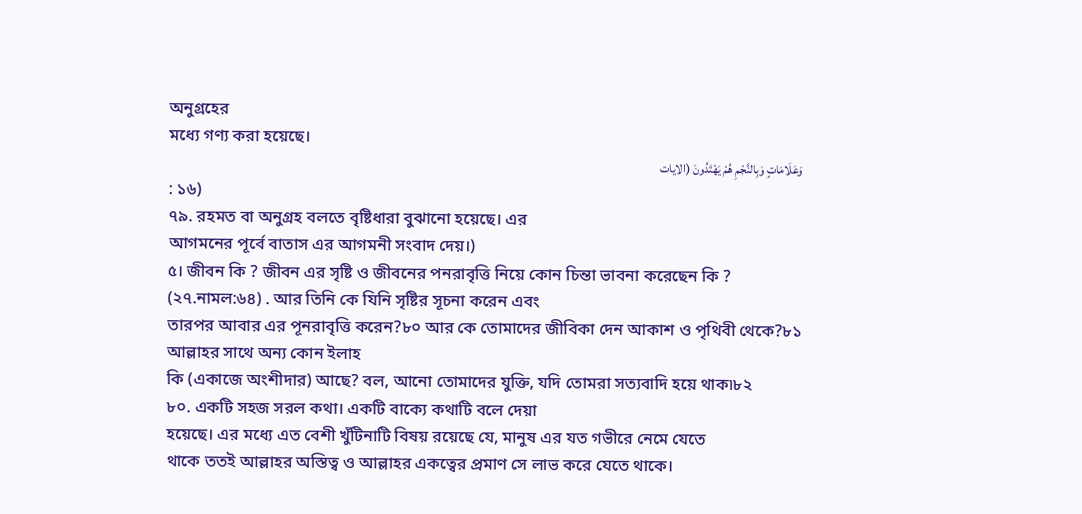অনুগ্রহের
মধ্যে গণ্য করা হয়েছে।
وَعَلَامَاتٍ وَبِالنَّجْمِ هُمْ يَهْتَدُونَ (الايات
: ১৬)
৭৯. রহমত বা অনুগ্রহ বলতে বৃষ্টিধারা বুঝানো হয়েছে। এর
আগমনের পূর্বে বাতাস এর আগমনী সংবাদ দেয়।)
৫। জীবন কি ? জীবন এর সৃষ্টি ও জীবনের পনরাবৃত্তি নিয়ে কোন চিন্তা ভাবনা করেছেন কি ?
(২৭.নামল:৬৪) . আর তিনি কে যিনি সৃষ্টির সূচনা করেন এবং
তারপর আবার এর পূনরাবৃত্তি করেন?৮০ আর কে তোমাদের জীবিকা দেন আকাশ ও পৃথিবী থেকে?৮১ আল্লাহর সাথে অন্য কোন ইলাহ
কি (একাজে অংশীদার) আছে? বল, আনো তোমাদের যুক্তি, যদি তোমরা সত্যবাদি হয়ে থাক৷৮২
৮০. একটি সহজ সরল কথা। একটি বাক্যে কথাটি বলে দেয়া
হয়েছে। এর মধ্যে এত বেশী খুঁটিনাটি বিষয় রয়েছে যে, মানুষ এর যত গভীরে নেমে যেতে
থাকে ততই আল্লাহর অস্তিত্ব ও আল্লাহর একত্বের প্রমাণ সে লাভ করে যেতে থাকে।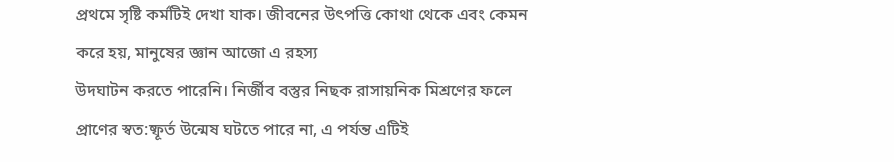প্রথমে সৃষ্টি কর্মটিই দেখা যাক। জীবনের উৎপত্তি কোথা থেকে এবং কেমন করে হয়, মানুষের জ্ঞান আজো এ রহস্য
উদঘাটন করতে পারেনি। নির্জীব বস্তুর নিছক রাসায়নিক মিশ্রণের ফলে
প্রাণের স্বত:ষ্ফূর্ত উন্মেষ ঘটতে পারে না, এ পর্যন্ত এটিই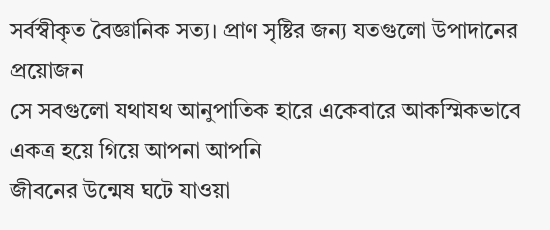সর্বস্বীকৃত বৈজ্ঞানিক সত্য। প্রাণ সৃষ্টির জন্য যতগুলো উপাদানের প্রয়োজন
সে সবগুলো যথাযথ আনুপাতিক হারে একেবারে আকস্মিকভাবে একত্র হয়ে গিয়ে আপনা আপনি
জীবনের উন্মেষ ঘটে যাওয়া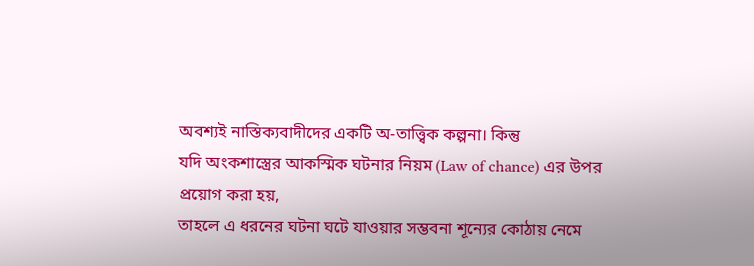অবশ্যই নাস্তিক্যবাদীদের একটি অ-তাত্ত্বিক কল্পনা। কিন্তু
যদি অংকশাস্ত্রের আকস্মিক ঘটনার নিয়ম (Law of chance) এর উপর প্রয়োগ করা হয়,
তাহলে এ ধরনের ঘটনা ঘটে যাওয়ার সম্ভবনা শূন্যের কোঠায় নেমে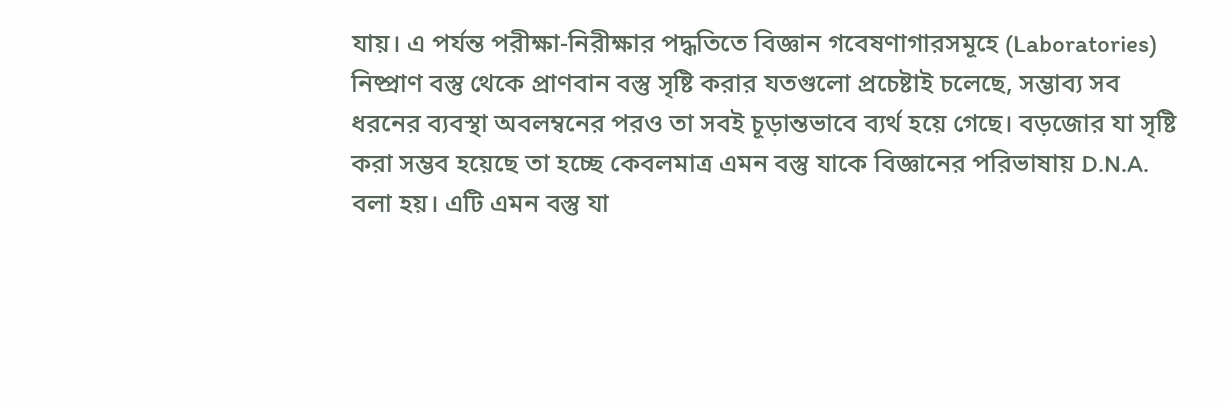যায়। এ পর্যন্ত পরীক্ষা-নিরীক্ষার পদ্ধতিতে বিজ্ঞান গবেষণাগারসমূহে (Laboratories) নিষ্প্রাণ বস্তু থেকে প্রাণবান বস্তু সৃষ্টি করার যতগুলো প্রচেষ্টাই চলেছে, সম্ভাব্য সব ধরনের ব্যবস্থা অবলম্বনের পরও তা সবই চূড়ান্তভাবে ব্যর্থ হয়ে গেছে। বড়জোর যা সৃষ্টি
করা সম্ভব হয়েছে তা হচ্ছে কেবলমাত্র এমন বস্তু যাকে বিজ্ঞানের পরিভাষায় D.N.A.
বলা হয়। এটি এমন বস্তু যা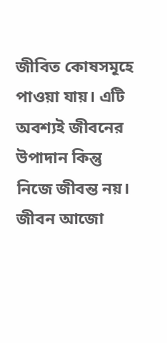জীবিত কোষসমূহে পাওয়া যায়। এটি অবশ্যই জীবনের উপাদান কিন্তু
নিজে জীবন্ত নয়। জীবন আজো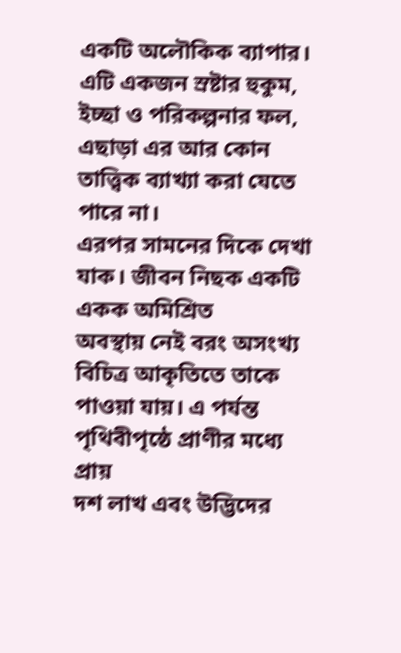একটি অলৌকিক ব্যাপার। এটি একজন স্রষ্টার হুকুম, ইচ্ছা ও পরিকল্পনার ফল, এছাড়া এর আর কোন তাত্ত্বিক ব্যাখ্যা করা যেতে পারে না।
এরপর সামনের দিকে দেখা যাক। জীবন নিছক একটি একক অমিশ্রিত
অবস্থায় নেই বরং অসংখ্য বিচিত্র আকৃতিতে তাকে পাওয়া যায়। এ পর্যন্ত পৃথিবীপৃষ্ঠে প্রাণীর মধ্যে প্রায়
দশ লাখ এবং উদ্ভিদের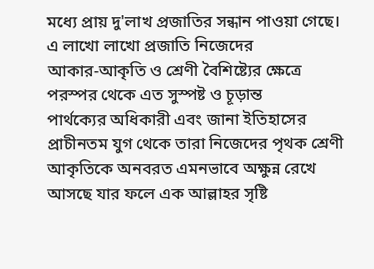মধ্যে প্রায় দু'লাখ প্রজাতির সন্ধান পাওয়া গেছে। এ লাখো লাখো প্রজাতি নিজেদের
আকার-আকৃতি ও শ্রেণী বৈশিষ্ট্যের ক্ষেত্রে পরস্পর থেকে এত সুস্পষ্ট ও চূড়ান্ত
পার্থক্যের অধিকারী এবং জানা ইতিহাসের প্রাচীনতম যুগ থেকে তারা নিজেদের পৃথক শ্রেণী
আকৃতিকে অনবরত এমনভাবে অক্ষুন্ন রেখে আসছে যার ফলে এক আল্লাহর সৃষ্টি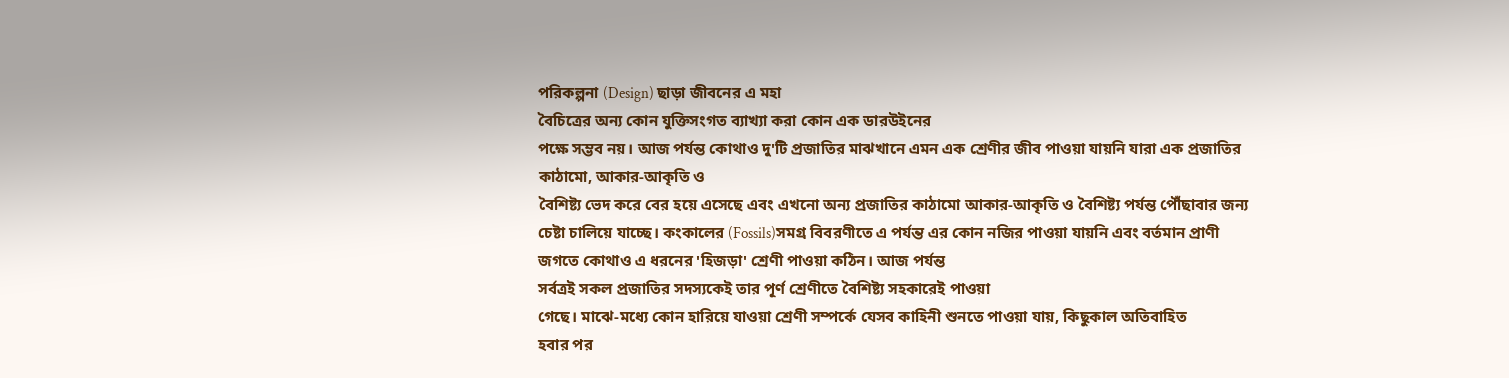পরিকল্পনা (Design) ছাড়া জীবনের এ মহা
বৈচিত্রের অন্য কোন যুক্তিসংগত ব্যাখ্যা করা কোন এক ডারউইনের
পক্ষে সম্ভব নয়। আজ পর্যন্ত কোথাও দু'টি প্রজাতির মাঝখানে এমন এক শ্রেণীর জীব পাওয়া যায়নি যারা এক প্রজাতির কাঠামো, আকার-আকৃতি ও
বৈশিষ্ট্য ভেদ করে বের হয়ে এসেছে এবং এখনো অন্য প্রজাতির কাঠামো আকার-আকৃতি ও বৈশিষ্ট্য পর্যন্ত পৌঁছাবার জন্য
চেষ্টা চালিয়ে যাচ্ছে। কংকালের (Fossils)সমগ্র বিবরণীতে এ পর্যন্ত এর কোন নজির পাওয়া যায়নি এবং বর্তমান প্রাণী জগতে কোথাও এ ধরনের 'হিজড়া' শ্রেণী পাওয়া কঠিন। আজ পর্যন্ত
সর্বত্রই সকল প্রজাতির সদস্যকেই তার পূর্ণ শ্রেণীতে বৈশিষ্ট্য সহকারেই পাওয়া
গেছে। মাঝে-মধ্যে কোন হারিয়ে যাওয়া শ্রেণী সম্পর্কে যেসব কাহিনী শুনতে পাওয়া যায়, কিছুকাল অতিবাহিত
হবার পর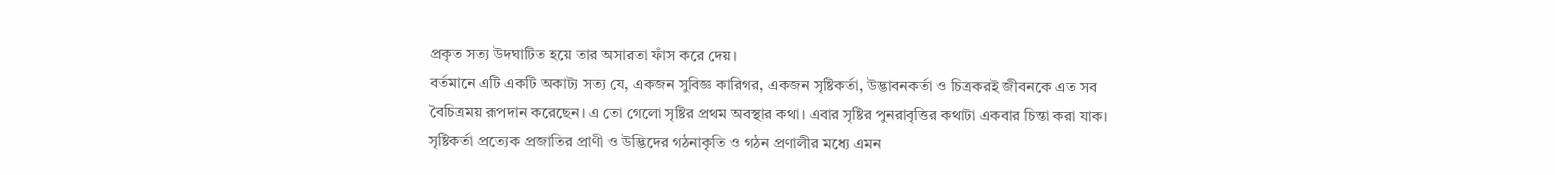প্রকৃত সত্য উদঘাটিত হয়ে তার অসারতা ফাঁস করে দেয়।
বর্তমানে এটি একটি অকাট্য সত্য যে, একজন সুবিজ্ঞ কারিগর, একজন সৃষ্টিকর্তা, উদ্ভাবনকর্তা ও চিত্রকরই জীবনকে এত সব বৈচিত্রময় রূপদান করেছেন। এ তো গেলো সৃষ্টির প্রথম অবস্থার কথা। এবার সৃষ্টির পুনরাবৃত্তির কথাটা একবার চিন্তা করা যাক। সৃষ্টিকর্তা প্রত্যেক প্রজাতির প্রাণী ও উদ্ভিদের গঠনাকৃতি ও গঠন প্রণালীর মধ্যে এমন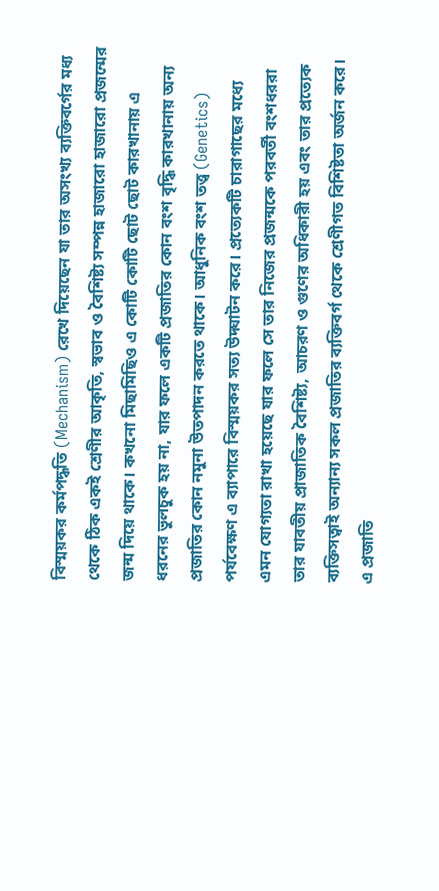বিস্ময়কর কর্মপদ্ধতি (Mechanism) রেখে দিয়েছেন যা তার অসংখ্য ব্যক্তিবর্গের মধ্য থেকে ঠিক একই শ্রেণীর আকৃতি, স্বভাব ও বৈশিষ্ট্য সম্পন্ন হাজারো হাজারো প্রজন্মের জন্ম দিয়ে থাকে। কখনো মিছামিছিও এ কোটি কোটি ছোট ছোট কারখানায় এ ধরনের ভুলচুক হয় না, যার ফলে একটি প্রজাতির কোন বংশ বৃদ্ধি কারখানায় অন্য প্রজাতির কোন নমুনা উতপাদন করতে থাকে। আধুনিক বংশ তত্ত্ব (Genetics) পর্যবেক্ষণ এ ব্যাপারে বিস্ময়কর সত্য উদ্ঘাটন করে। প্রত্যেকটি চারাগাছের মধ্যে এমন যোগ্যতা রাখা হয়েছে যার ফলে সে তার নিজের প্রজন্মকে পরবর্তী বংশধররা তার যাবতীয় প্রাজাতিক বৈশিষ্ট্য, আচরণ ও গুণের অধিকারী হয় এবং তার প্রত্যেক ব্যক্তিসত্বাই অন্যান্য সকল প্রজাতির ব্যক্তিবর্গ থেকে শ্রেণীগত বিশিষ্টতা অর্জন করে। এ প্রজাতি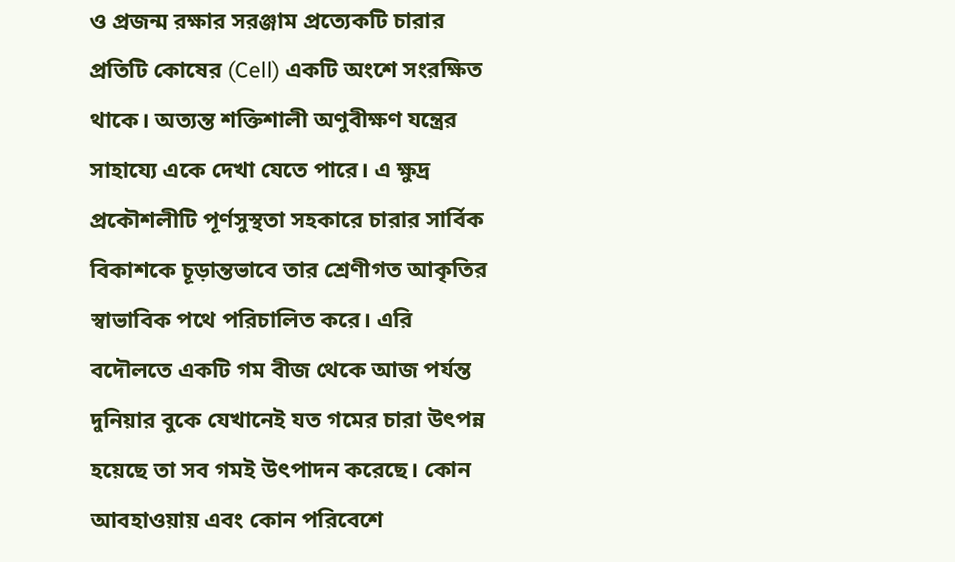ও প্রজন্ম রক্ষার সরঞ্জাম প্রত্যেকটি চারার প্রতিটি কোষের (Cell) একটি অংশে সংরক্ষিত থাকে। অত্যন্ত শক্তিশালী অণুবীক্ষণ যন্ত্রের সাহায্যে একে দেখা যেতে পারে। এ ক্ষুদ্র প্রকৌশলীটি পূর্ণসুস্থতা সহকারে চারার সার্বিক বিকাশকে চূড়ান্তভাবে তার শ্রেণীগত আকৃতির স্বাভাবিক পথে পরিচালিত করে। এরি বদৌলতে একটি গম বীজ থেকে আজ পর্যন্ত দুনিয়ার বুকে যেখানেই যত গমের চারা উৎপন্ন হয়েছে তা সব গমই উৎপাদন করেছে। কোন আবহাওয়ায় এবং কোন পরিবেশে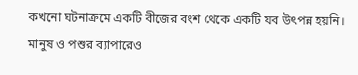কখনো ঘটনাক্রমে একটি বীজের বংশ থেকে একটি যব উৎপন্ন হয়নি। মানুষ ও পশুর ব্যাপারেও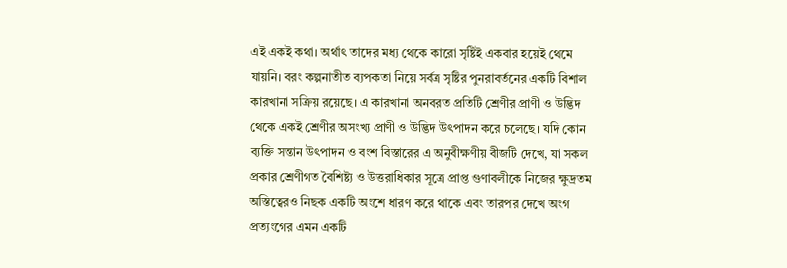এই একই কথা। অর্থাৎ তাদের মধ্য থেকে কারো সৃষ্টিই একবার হয়েই থেমে যায়নি। বরং কল্পনাতীত ব্যপকতা নিয়ে সর্বত্র সৃষ্টির পুনরাবর্তনের একটি বিশাল কারখানা সক্রিয় রয়েছে। এ কারখানা অনবরত প্রতিটি শ্রেণীর প্রাণী ও উদ্ভিদ থেকে একই শ্রেণীর অসংখ্য প্রাণী ও উদ্ভিদ উৎপাদন করে চলেছে। যদি কোন ব্যক্তি সন্তান উৎপাদন ও বংশ বিস্তারের এ অনুবীক্ষণীয় বীজটি দেখে, যা সকল প্রকার শ্রেণীগত বৈশিষ্ট্য ও উত্তরাধিকার সূত্রে প্রাপ্ত গুণাবলীকে নিজের ক্ষুদ্রতম অস্তিত্বেরও নিছক একটি অংশে ধারণ করে থাকে এবং তারপর দেখে অংগ প্রত্যংগের এমন একটি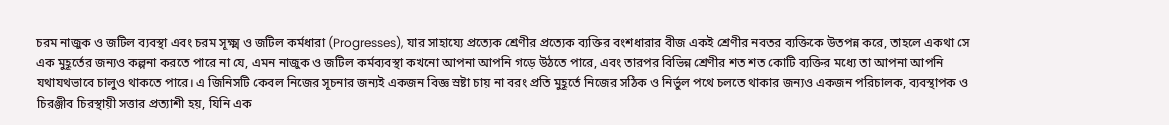চরম নাজুক ও জটিল ব্যবস্থা এবং চরম সূক্ষ্ম ও জটিল কর্মধারা (Progresses), যার সাহায্যে প্রত্যেক শ্রেণীর প্রত্যেক ব্যক্তির বংশধারার বীজ একই শ্রেণীর নবতর ব্যক্তিকে উতপন্ন করে, তাহলে একথা সে এক মুহূর্তের জন্যও কল্পনা করতে পারে না যে, এমন নাজুক ও জটিল কর্মব্যবস্থা কখনো আপনা আপনি গড়ে উঠতে পারে, এবং তারপর বিভিন্ন শ্রেণীর শত শত কোটি ব্যক্তির মধ্যে তা আপনা আপনি যথাযথভাবে চালুও থাকতে পারে। এ জিনিসটি কেবল নিজের সূচনার জন্যই একজন বিজ্ঞ স্রষ্টা চায় না বরং প্রতি মুহূর্তে নিজের সঠিক ও নির্ভুল পথে চলতে থাকার জন্যও একজন পরিচালক, ব্যবস্থাপক ও চিরঞ্জীব চিরস্থায়ী সত্তার প্রত্যাশী হয়, যিনি এক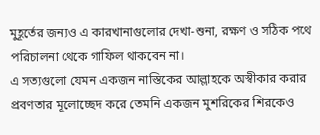মুহূর্তের জন্যও এ কারখানাগুলোর দেখা-শুনা, রক্ষণ ও সঠিক পথে পরিচালনা থেকে গাফিল থাকবেন না।
এ সত্যগুলো যেমন একজন নাস্তিকের আল্লাহকে অস্বীকার করার প্রবণতার মূলোচ্ছেদ করে তেমনি একজন মুশরিকের শিরকেও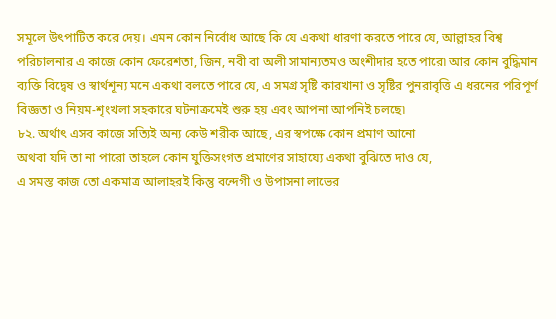সমূলে উৎপাটিত করে দেয়। এমন কোন নির্বোধ আছে কি যে একথা ধারণা করতে পারে যে, আল্লাহর বিশ্ব পরিচালনার এ কাজে কোন ফেরেশতা, জিন, নবী বা অলী সামান্যতমও অংশীদার হতে পারে৷ আর কোন বুদ্ধিমান ব্যক্তি বিদ্বেষ ও স্বার্থশূন্য মনে একথা বলতে পারে যে, এ সমগ্র সৃষ্টি কারখানা ও সৃষ্টির পুনরাবৃত্তি এ ধরনের পরিপূর্ণ বিজ্ঞতা ও নিয়ম-শৃংখলা সহকারে ঘটনাক্রমেই শুরু হয় এবং আপনা আপনিই চলছে৷
৮২. অর্থাৎ এসব কাজে সত্যিই অন্য কেউ শরীক আছে, এর স্বপক্ষে কোন প্রমাণ আনো
অথবা যদি তা না পারো তাহলে কোন যুক্তিসংগত প্রমাণের সাহায্যে একথা বুঝিতে দাও যে,
এ সমস্ত কাজ তো একমাত্র আলাহরই কিন্তু বন্দেগী ও উপাসনা লাভের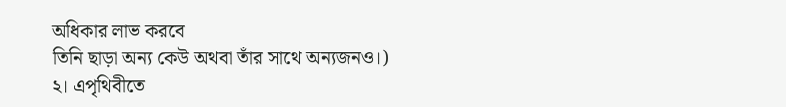অধিকার লাভ করবে
তিনি ছাড়া অন্য কেউ অথবা তাঁর সাথে অন্যজনও।)
২। এপৃথিবীতে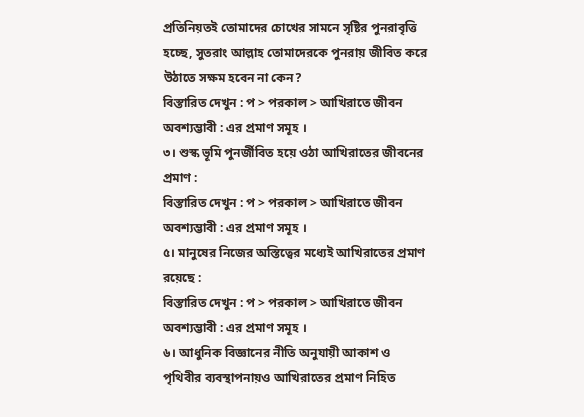প্রতিনিয়তই তোমাদের চোখের সামনে সৃষ্টির পুনরাবৃত্তি হচ্ছে, সুতরাং আল্লাহ তোমাদেরকে পুনরায় জীবিত করে উঠাতে সক্ষম হবেন না কেন?
বিস্তারিত দেখুন : প > পরকাল > আখিরাতে জীবন অবশ্যম্ভাবী : এর প্রমাণ সমূহ ।
৩। শুস্ক ভূমি পুনর্জীবিত হয়ে ওঠা আখিরাতের জীবনের প্রমাণ :
বিস্তারিত দেখুন : প > পরকাল > আখিরাতে জীবন অবশ্যম্ভাবী : এর প্রমাণ সমূহ ।
৫। মানুষের নিজের অস্তিত্বের মধ্যেই আখিরাতের প্রমাণ রয়েছে :
বিস্তারিত দেখুন : প > পরকাল > আখিরাতে জীবন অবশ্যম্ভাবী : এর প্রমাণ সমূহ ।
৬। আধুনিক বিজ্ঞানের নীতি অনুযায়ী আকাশ ও পৃথিবীর ব্যবস্থাপনায়ও আখিরাতের প্রমাণ নিহিত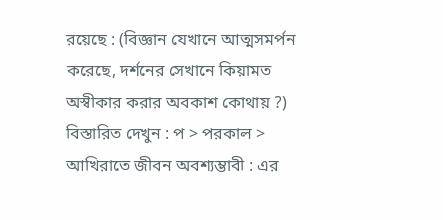রয়েছে : (বিজ্ঞান যেখানে আত্মসমর্পন করেছে, দর্শনের সেখানে কিয়ামত অস্বীকার করার অবকাশ কোথায় ?)
বিস্তারিত দেখুন : প > পরকাল > আখিরাতে জীবন অবশ্যম্ভাবী : এর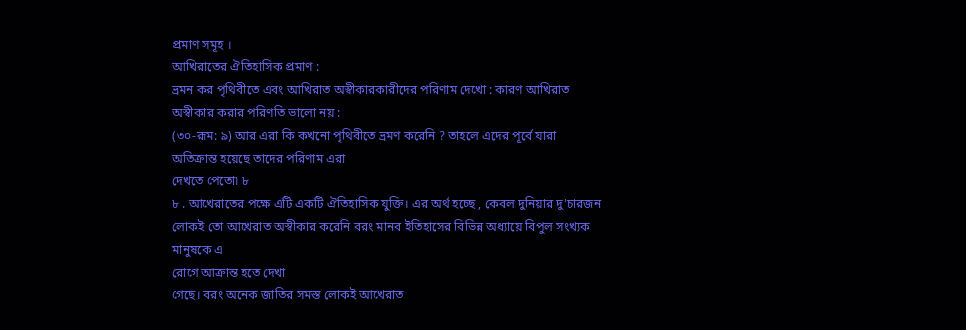প্রমাণ সমূহ ।
আখিরাতের ঐতিহাসিক প্রমাণ :
ভ্রমন কর পৃথিবীতে এবং আখিরাত অস্বীকারকারীদের পরিণাম দেখো : কারণ আখিরাত অস্বীকার করার পরিণতি ভালো নয় :
(৩০-রূম: ৯) আর এরা কি কখনো পৃথিবীতে ভ্রমণ করেনি ? তাহলে এদের পূর্বে যারা অতিক্রান্ত হয়েছে তাদের পরিণাম এরা
দেখতে পেতো৷ ৮
৮ . আখেরাতের পক্ষে এটি একটি ঐতিহাসিক যুক্তি। এর অর্থ হচ্ছে , কেবল দুনিয়ার দু'চারজন লোকই তো আখেরাত অস্বীকার করেনি বরং মানব ইতিহাসের বিভিন্ন অধ্যায়ে বিপুল সংখ্যক মানুষকে এ
রোগে আক্রান্ত হতে দেখা
গেছে। বরং অনেক জাতির সমস্ত লোকই আখেরাত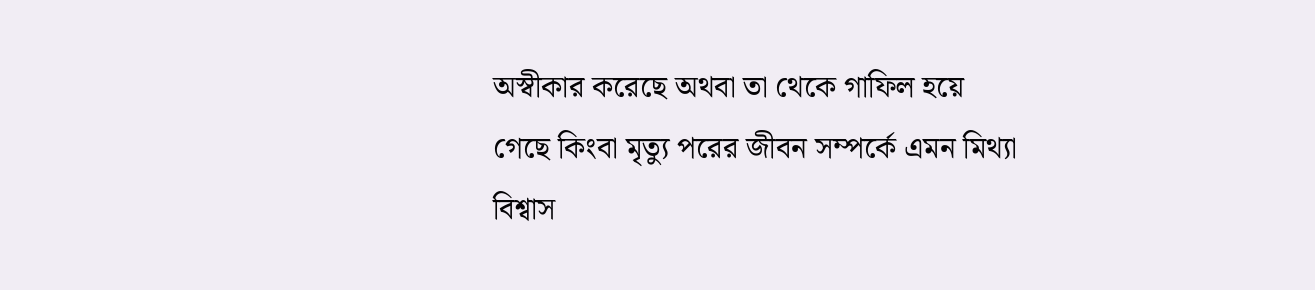অস্বীকার করেছে অথবা তা থেকে গাফিল হয়ে
গেছে কিংবা মৃত্যু পরের জীবন সম্পর্কে এমন মিথ্যা বিশ্বাস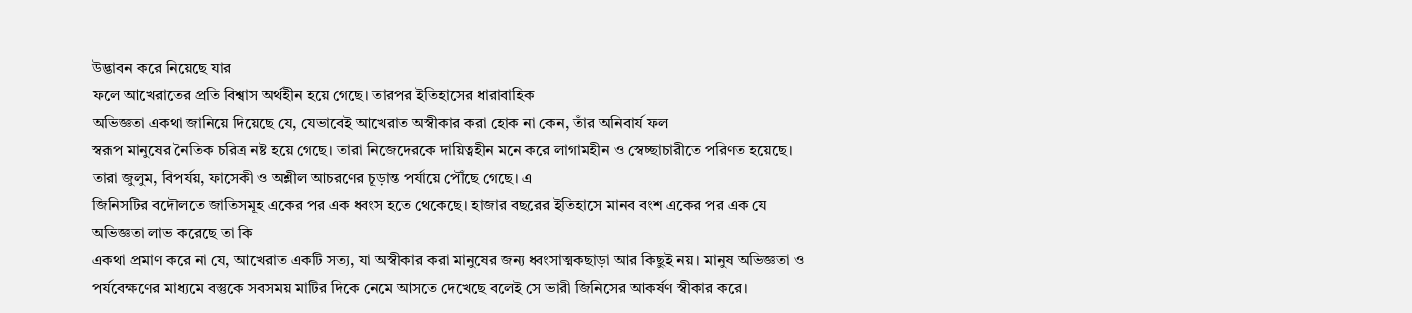উদ্ভাবন করে নিয়েছে যার
ফলে আখেরাতের প্রতি বিশ্বাস অর্থহীন হয়ে গেছে। তারপর ইতিহাসের ধারাবাহিক
অভিজ্ঞতা একথা জানিয়ে দিয়েছে যে, যেভাবেই আখেরাত অস্বীকার করা হোক না কেন, তাঁর অনিবার্য ফল
স্বরূপ মানুষের নৈতিক চরিত্র নষ্ট হয়ে গেছে। তারা নিজেদেরকে দায়িত্বহীন মনে করে লাগামহীন ও স্বেচ্ছাচারীতে পরিণত হয়েছে।
তারা জুলুম, বিপর্যয়, ফাসেকী ও অশ্লীল আচরণের চূড়ান্ত পর্যায়ে পৌঁছে গেছে। এ
জিনিসটির বদৌলতে জাতিসমূহ একের পর এক ধ্বংস হতে থেকেছে। হাজার বছরের ইতিহাসে মানব বংশ একের পর এক যে
অভিজ্ঞতা লাভ করেছে তা কি
একথা প্রমাণ করে না যে, আখেরাত একটি সত্য, যা অস্বীকার করা মানুষের জন্য ধ্বংসাত্মকছাড়া আর কিছুই নয়। মানুষ অভিজ্ঞতা ও
পর্যবেক্ষণের মাধ্যমে বস্তুকে সবসময় মাটির দিকে নেমে আসতে দেখেছে বলেই সে ভারী জিনিসের আকর্ষণ স্বীকার করে।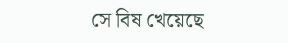সে বিষ খেয়েছে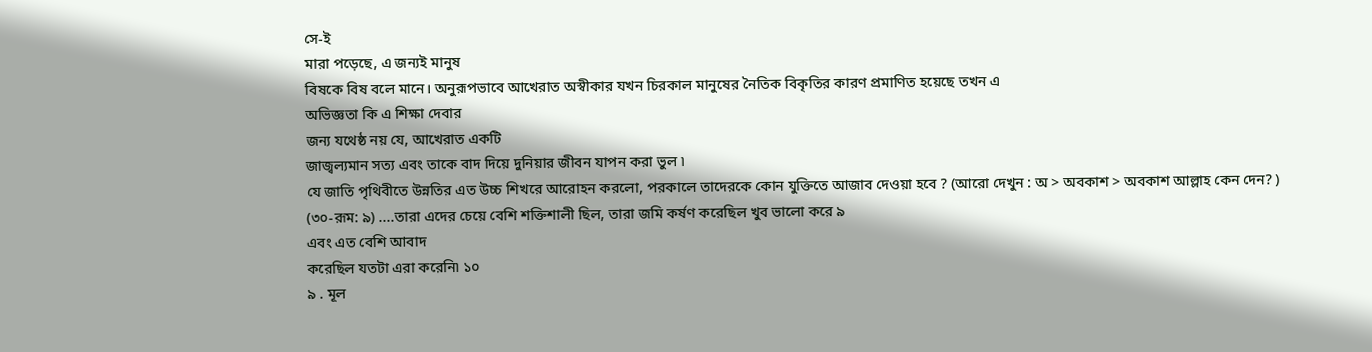সে-ই
মারা পড়েছে, এ জন্যই মানুষ
বিষকে বিষ বলে মানে। অনুরূপভাবে আখেরাত অস্বীকার যখন চিরকাল মানুষের নৈতিক বিকৃতির কারণ প্রমাণিত হয়েছে তখন এ
অভিজ্ঞতা কি এ শিক্ষা দেবার
জন্য যথেষ্ঠ নয় যে, আখেরাত একটি
জাজ্বল্যমান সত্য এবং তাকে বাদ দিয়ে দুনিয়ার জীবন যাপন করা ভুল ৷
যে জাতি পৃথিবীতে উন্নতির এত উচ্চ শিখরে আরোহন করলো, পরকালে তাদেরকে কোন যুক্তিতে আজাব দেওয়া হবে ? (আরো দেখুন : অ > অবকাশ > অবকাশ আল্লাহ কেন দেন? )
(৩০-রূম: ৯) ....তারা এদের চেয়ে বেশি শক্তিশালী ছিল, তারা জমি কর্ষণ করেছিল খুব ভালো করে ৯
এবং এত বেশি আবাদ
করেছিল যতটা এরা করেনি৷ ১০
৯ . মূল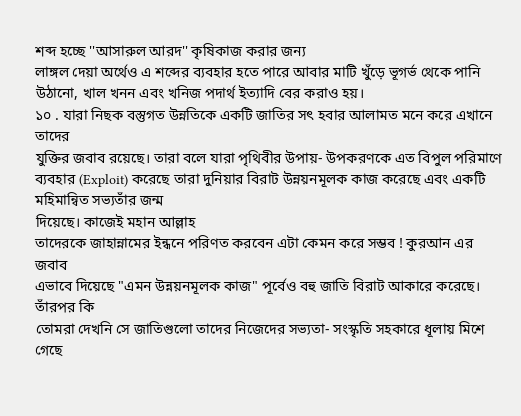শব্দ হচ্ছে ''আসারুল আরদ'' কৃষিকাজ করার জন্য
লাঙ্গল দেয়া অর্থেও এ শব্দের ব্যবহার হতে পারে আবার মাটি খুঁড়ে ভূগর্ভ থেকে পানি উঠানো, খাল খনন এবং খনিজ পদার্থ ইত্যাদি বের করাও হয়।
১০ . যারা নিছক বস্তুগত উন্নতিকে একটি জাতির সৎ হবার আলামত মনে করে এখানে তাদের
যুক্তির জবাব রয়েছে। তারা বলে যারা পৃথিবীর উপায়- উপকরণকে এত বিপুল পরিমাণে ব্যবহার (Exploit) করেছে তারা দুনিয়ার বিরাট উন্নয়নমূলক কাজ করেছে এবং একটি মহিমান্বিত সভ্যতাঁর জন্ম
দিয়েছে। কাজেই মহান আল্লাহ
তাদেরকে জাহান্নামের ইন্ধনে পরিণত করবেন এটা কেমন করে সম্ভব ! কুরআন এর জবাব
এভাবে দিয়েছে "এমন উন্নয়নমূলক কাজ" পূর্বেও বহু জাতি বিরাট আকারে করেছে। তাঁরপর কি
তোমরা দেখনি সে জাতিগুলো তাদের নিজেদের সভ্যতা- সংস্কৃতি সহকারে ধূলায় মিশে গেছে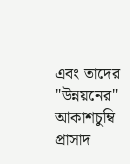এবং তাদের "উন্নয়নের" আকাশচুম্বি প্রাসাদ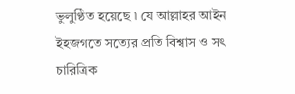ভুলুণ্ঠিত হয়েছে ৷ যে আল্লাহর আইন
ইহজগতে সত্যের প্রতি বিশ্বাস ও সৎ চারিত্রিক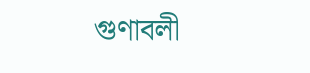গুণাবলী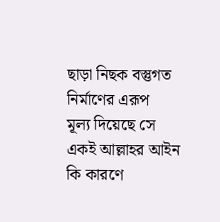ছাড়া নিছক বস্তুগত নির্মাণের এরূপ
মূল্য দিয়েছে সে একই আল্লাহর আইন কি কারণে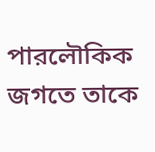পারলৌকিক জগতে তাকে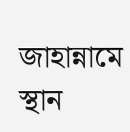জাহান্নামে স্থান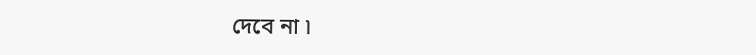দেবে না ৷